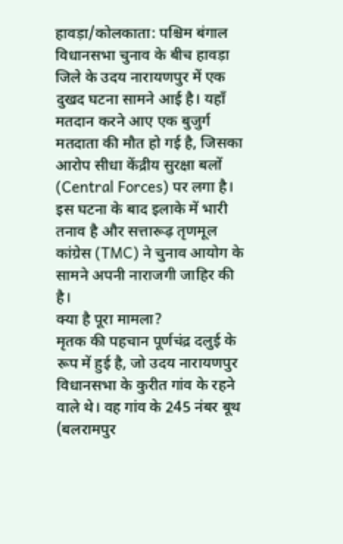हावड़ा/कोलकाता: पश्चिम बंगाल विधानसभा चुनाव के बीच हावड़ा जिले के उदय नारायणपुर में एक दुखद घटना सामने आई है। यहाँ मतदान करने आए एक बुजुर्ग मतदाता की मौत हो गई है, जिसका आरोप सीधा केंद्रीय सुरक्षा बलों (Central Forces) पर लगा है। इस घटना के बाद इलाके में भारी तनाव है और सत्तारूढ़ तृणमूल कांग्रेस (TMC) ने चुनाव आयोग के सामने अपनी नाराजगी जाहिर की है।
क्या है पूरा मामला?
मृतक की पहचान पूर्णचंद्र दलुई के रूप में हुई है, जो उदय नारायणपुर विधानसभा के कुरीत गांव के रहने वाले थे। वह गांव के 245 नंबर बूथ (बलरामपुर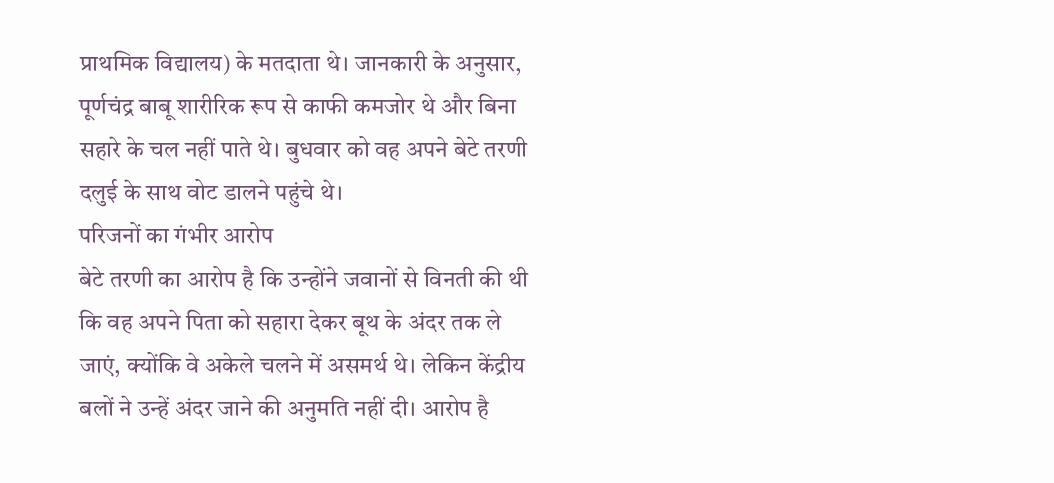प्राथमिक विद्यालय) के मतदाता थे। जानकारी के अनुसार, पूर्णचंद्र बाबू शारीरिक रूप से काफी कमजोर थे और बिना सहारे के चल नहीं पाते थे। बुधवार को वह अपने बेटे तरणी दलुई के साथ वोट डालने पहुंचे थे।
परिजनों का गंभीर आरोप
बेटे तरणी का आरोप है कि उन्होंने जवानों से विनती की थी कि वह अपने पिता को सहारा देकर बूथ के अंदर तक ले जाएं, क्योंकि वे अकेले चलने में असमर्थ थे। लेकिन केंद्रीय बलों ने उन्हें अंदर जाने की अनुमति नहीं दी। आरोप है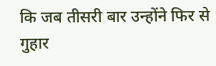कि जब तीसरी बार उन्होंने फिर से गुहार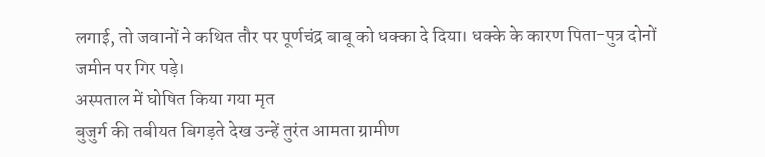लगाई, तो जवानों ने कथित तौर पर पूर्णचंद्र बाबू को धक्का दे दिया। धक्के के कारण पिता-पुत्र दोनों जमीन पर गिर पड़े।
अस्पताल में घोषित किया गया मृत
बुजुर्ग की तबीयत बिगड़ते देख उन्हें तुरंत आमता ग्रामीण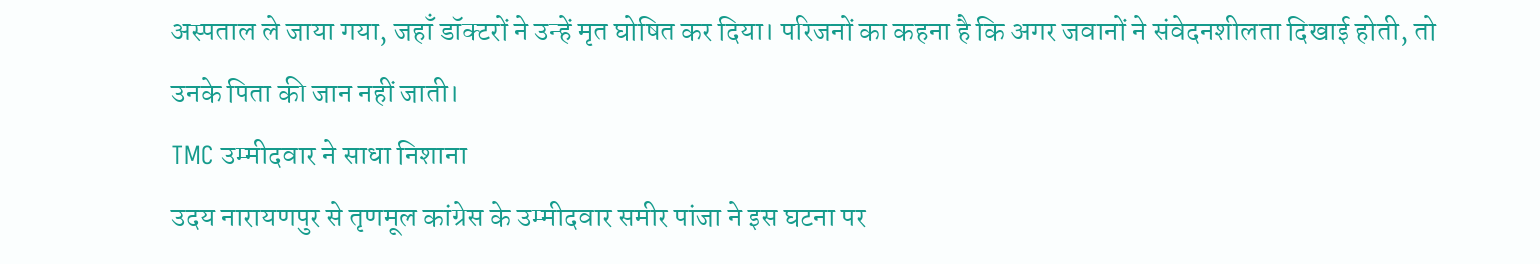अस्पताल ले जाया गया, जहाँ डॉक्टरों ने उन्हें मृत घोषित कर दिया। परिजनों का कहना है कि अगर जवानों ने संवेदनशीलता दिखाई होती, तो उनके पिता की जान नहीं जाती।
TMC उम्मीदवार ने साधा निशाना
उदय नारायणपुर से तृणमूल कांग्रेस के उम्मीदवार समीर पांजा ने इस घटना पर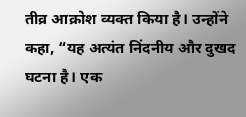तीव्र आक्रोश व्यक्त किया है। उन्होंने कहा, “यह अत्यंत निंदनीय और दुखद घटना है। एक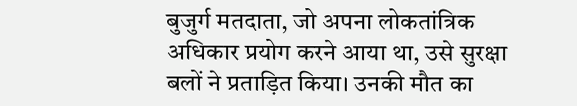बुजुर्ग मतदाता, जो अपना लोकतांत्रिक अधिकार प्रयोग करने आया था, उसे सुरक्षा बलों ने प्रताड़ित किया। उनकी मौत का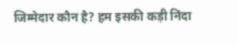जिम्मेदार कौन है? हम इसकी कड़ी निंदा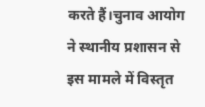करते हैं।चुनाव आयोग ने स्थानीय प्रशासन से इस मामले में विस्तृत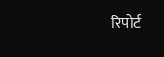रिपोर्ट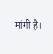मांगी है।